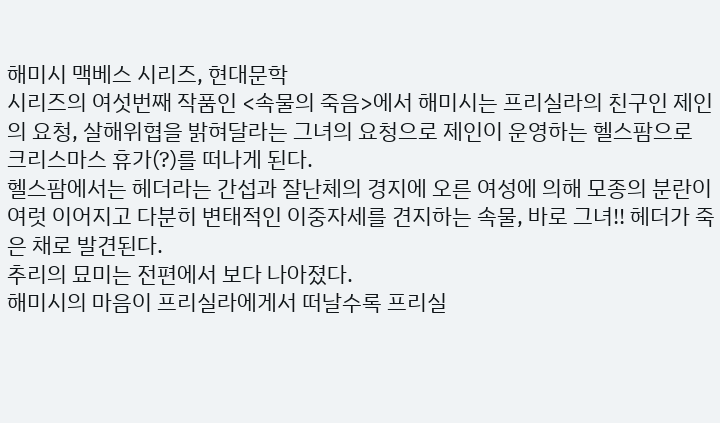해미시 맥베스 시리즈, 현대문학
시리즈의 여섯번째 작품인 <속물의 죽음>에서 해미시는 프리실라의 친구인 제인의 요청, 살해위협을 밝혀달라는 그녀의 요청으로 제인이 운영하는 헬스팜으로 크리스마스 휴가(?)를 떠나게 된다.
헬스팜에서는 헤더라는 간섭과 잘난체의 경지에 오른 여성에 의해 모종의 분란이 여럿 이어지고 다분히 변태적인 이중자세를 견지하는 속물, 바로 그녀!! 헤더가 죽은 채로 발견된다.
추리의 묘미는 전편에서 보다 나아졌다.
해미시의 마음이 프리실라에게서 떠날수록 프리실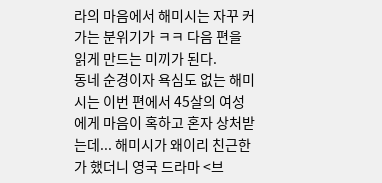라의 마음에서 해미시는 자꾸 커가는 분위기가 ㅋㅋ 다음 편을 읽게 만드는 미끼가 된다.
동네 순경이자 욕심도 없는 해미시는 이번 편에서 45살의 여성에게 마음이 혹하고 혼자 상처받는데... 해미시가 왜이리 친근한가 했더니 영국 드라마 <브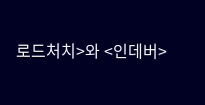로드처치>와 <인데버>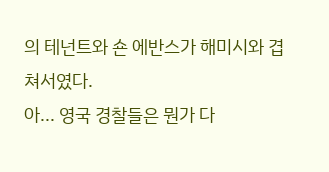의 테넌트와 숀 에반스가 해미시와 겹쳐서였다.
아... 영국 경찰들은 뭔가 다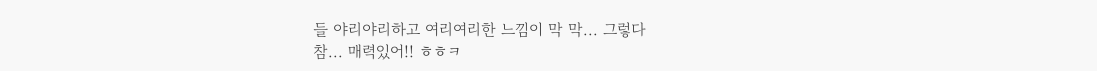들 야리야리하고 여리여리한 느낌이 막 막... 그렇다
참... 매력있어!! ㅎㅎㅋ